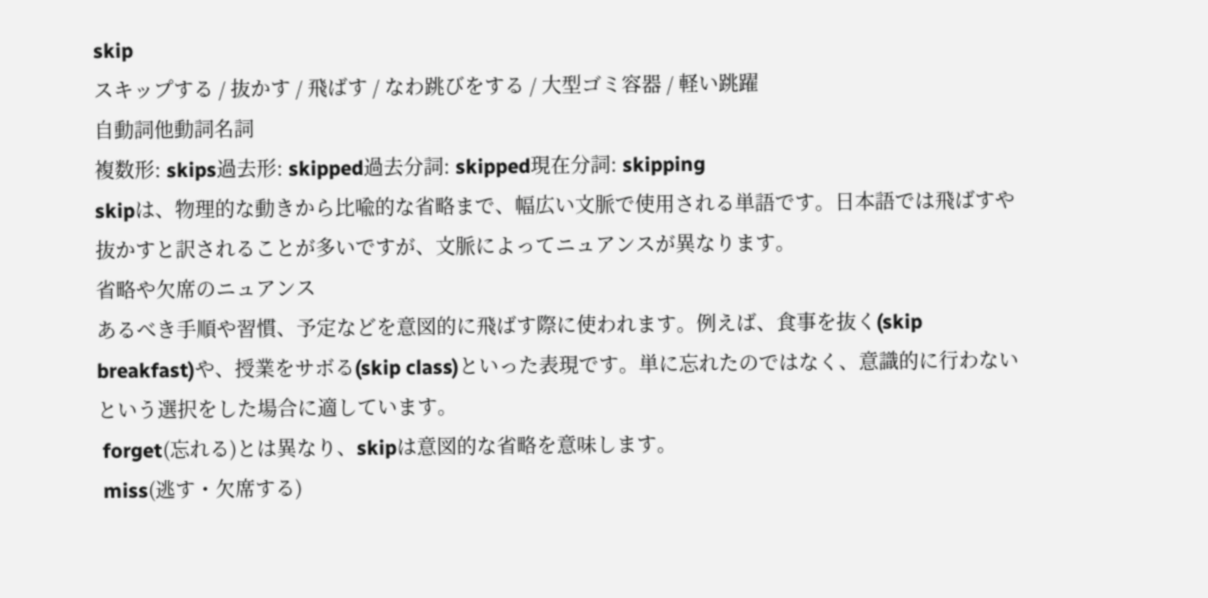skip
スキップする / 抜かす / 飛ばす / なわ跳びをする / 大型ゴミ容器 / 軽い跳躍
自動詞他動詞名詞
複数形: skips過去形: skipped過去分詞: skipped現在分詞: skipping
skipは、物理的な動きから比喩的な省略まで、幅広い文脈で使用される単語です。日本語では飛ばすや抜かすと訳されることが多いですが、文脈によってニュアンスが異なります。
省略や欠席のニュアンス
あるべき手順や習慣、予定などを意図的に飛ばす際に使われます。例えば、食事を抜く(skip breakfast)や、授業をサボる(skip class)といった表現です。単に忘れたのではなく、意識的に行わないという選択をした場合に適しています。
 forget(忘れる)とは異なり、skipは意図的な省略を意味します。
 miss(逃す・欠席する)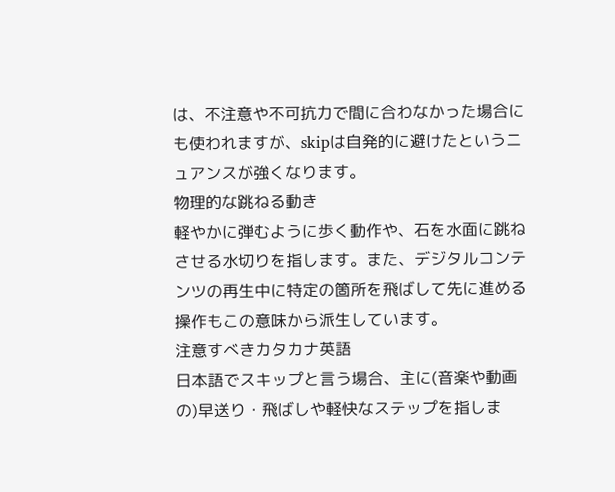は、不注意や不可抗力で間に合わなかった場合にも使われますが、skipは自発的に避けたというニュアンスが強くなります。
物理的な跳ねる動き
軽やかに弾むように歩く動作や、石を水面に跳ねさせる水切りを指します。また、デジタルコンテンツの再生中に特定の箇所を飛ばして先に進める操作もこの意味から派生しています。
注意すべきカタカナ英語
日本語でスキップと言う場合、主に(音楽や動画の)早送り・飛ばしや軽快なステップを指しま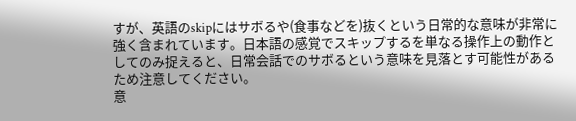すが、英語のskipにはサボるや(食事などを)抜くという日常的な意味が非常に強く含まれています。日本語の感覚でスキップするを単なる操作上の動作としてのみ捉えると、日常会話でのサボるという意味を見落とす可能性があるため注意してください。
意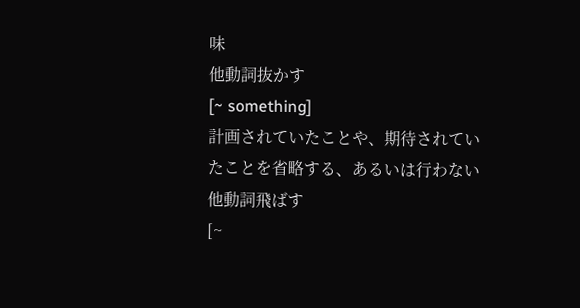味
他動詞抜かす
[~ something]
計画されていたことや、期待されていたことを省略する、あるいは行わない
他動詞飛ばす
[~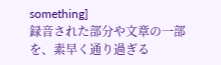something]
録音された部分や文章の一部を、素早く通り過ぎる